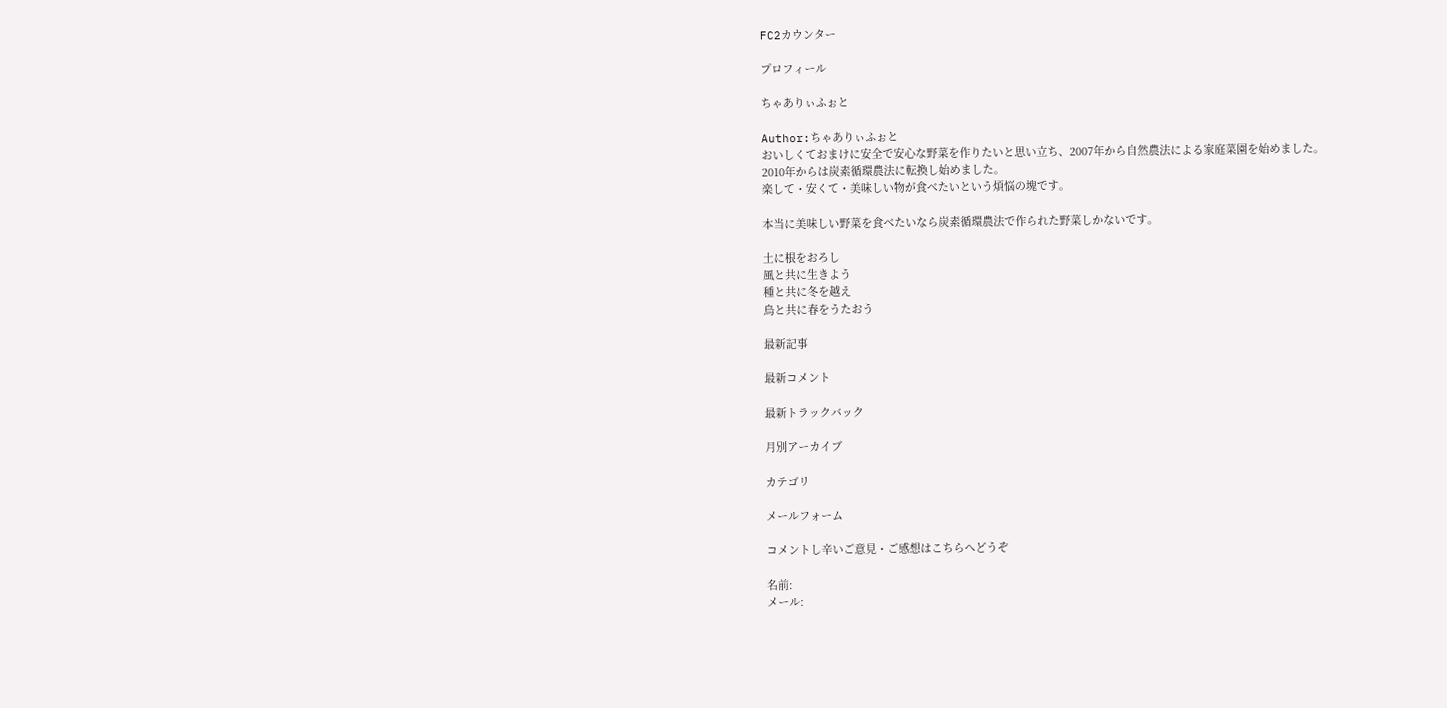FC2カウンター

プロフィール

ちゃありぃふぉと

Author:ちゃありぃふぉと
おいしくておまけに安全で安心な野菜を作りたいと思い立ち、2007年から自然農法による家庭菜園を始めました。
2010年からは炭素循環農法に転換し始めました。
楽して・安くて・美味しい物が食べたいという煩悩の塊です。

本当に美味しい野菜を食べたいなら炭素循環農法で作られた野菜しかないです。

土に根をおろし
風と共に生きよう
種と共に冬を越え
鳥と共に春をうたおう

最新記事

最新コメント

最新トラックバック

月別アーカイブ

カテゴリ

メールフォーム

コメントし辛いご意見・ご感想はこちらへどうぞ

名前:
メール: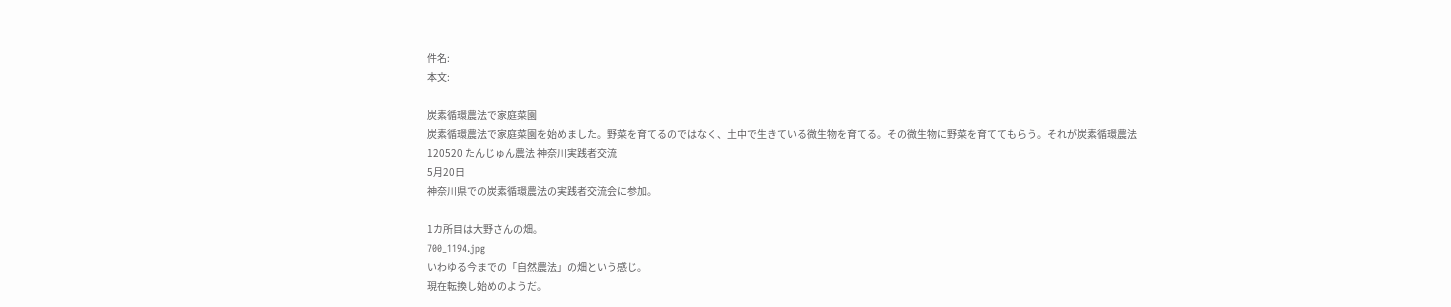件名:
本文:

炭素循環農法で家庭菜園
炭素循環農法で家庭菜園を始めました。野菜を育てるのではなく、土中で生きている微生物を育てる。その微生物に野菜を育ててもらう。それが炭素循環農法
120520 たんじゅん農法 神奈川実践者交流
5月20日
神奈川県での炭素循環農法の実践者交流会に参加。

1カ所目は大野さんの畑。
700_1194.jpg
いわゆる今までの「自然農法」の畑という感じ。
現在転換し始めのようだ。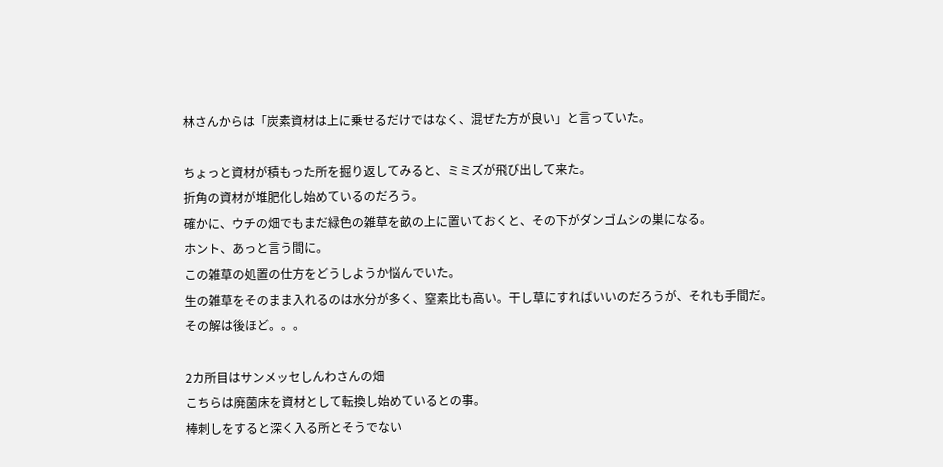林さんからは「炭素資材は上に乗せるだけではなく、混ぜた方が良い」と言っていた。

ちょっと資材が積もった所を掘り返してみると、ミミズが飛び出して来た。
折角の資材が堆肥化し始めているのだろう。
確かに、ウチの畑でもまだ緑色の雑草を畝の上に置いておくと、その下がダンゴムシの巣になる。
ホント、あっと言う間に。
この雑草の処置の仕方をどうしようか悩んでいた。
生の雑草をそのまま入れるのは水分が多く、窒素比も高い。干し草にすればいいのだろうが、それも手間だ。
その解は後ほど。。。

2カ所目はサンメッセしんわさんの畑
こちらは廃菌床を資材として転換し始めているとの事。
棒刺しをすると深く入る所とそうでない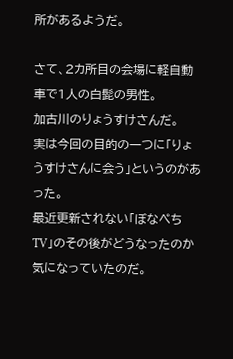所があるようだ。

さて、2カ所目の会場に軽自動車で1人の白髭の男性。
加古川のりょうすけさんだ。
実は今回の目的の一つに「りょうすけさんに会う」というのがあった。
最近更新されない「ぼなぺちTV」のその後がどうなったのか気になっていたのだ。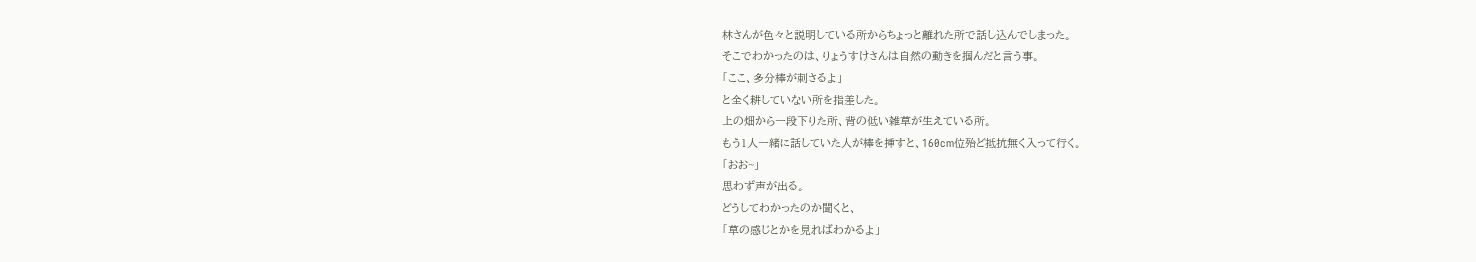林さんが色々と説明している所からちょっと離れた所で話し込んでしまった。
そこでわかったのは、りょうすけさんは自然の動きを掴んだと言う事。
「ここ、多分棒が刺さるよ」
と全く耕していない所を指差した。
上の畑から一段下りた所、背の低い雑草が生えている所。
もう1人一緒に話していた人が棒を挿すと、160cm位殆ど抵抗無く入って行く。
「おお~」
思わず声が出る。
どうしてわかったのか聞くと、
「草の感じとかを見ればわかるよ」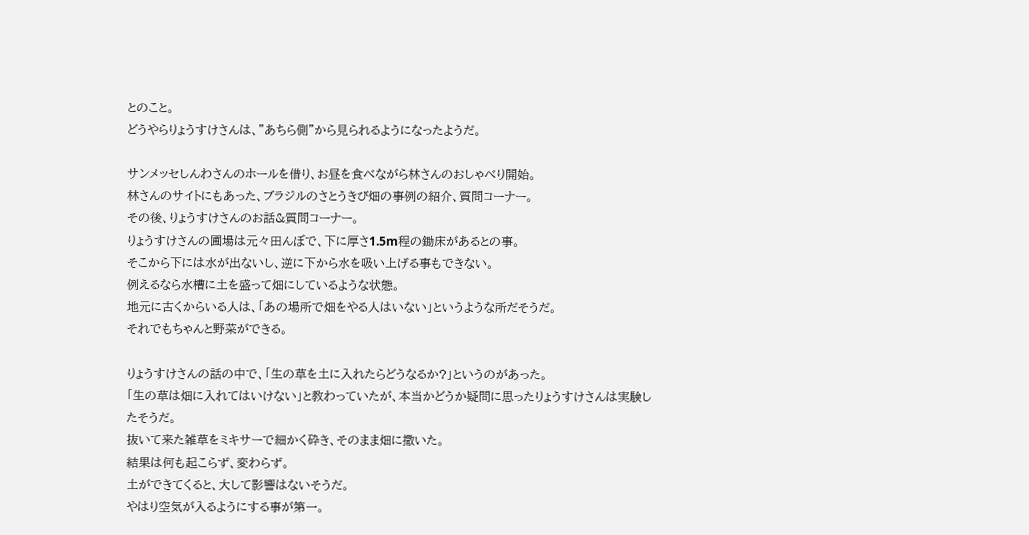とのこと。
どうやらりょうすけさんは、"あちら側"から見られるようになったようだ。

サンメッセしんわさんのホールを借り、お昼を食べながら林さんのおしゃべり開始。
林さんのサイトにもあった、ブラジルのさとうきび畑の事例の紹介、質問コーナー。
その後、りょうすけさんのお話&質問コーナー。
りょうすけさんの圃場は元々田んぼで、下に厚さ1.5m程の鋤床があるとの事。
そこから下には水が出ないし、逆に下から水を吸い上げる事もできない。
例えるなら水槽に土を盛って畑にしているような状態。
地元に古くからいる人は、「あの場所で畑をやる人はいない」というような所だそうだ。
それでもちゃんと野菜ができる。

りょうすけさんの話の中で、「生の草を土に入れたらどうなるか?」というのがあった。
「生の草は畑に入れてはいけない」と教わっていたが、本当かどうか疑問に思ったりょうすけさんは実験したそうだ。
抜いて来た雑草をミキサーで細かく砕き、そのまま畑に撒いた。
結果は何も起こらず、変わらず。
土ができてくると、大して影響はないそうだ。
やはり空気が入るようにする事が第一。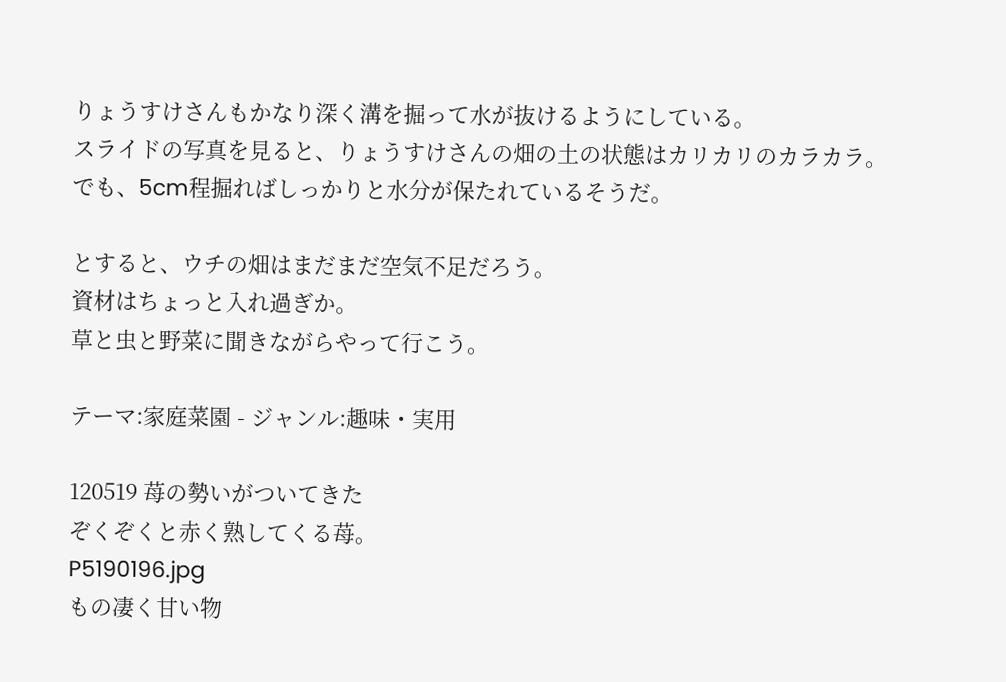りょうすけさんもかなり深く溝を掘って水が抜けるようにしている。
スライドの写真を見ると、りょうすけさんの畑の土の状態はカリカリのカラカラ。
でも、5cm程掘ればしっかりと水分が保たれているそうだ。

とすると、ウチの畑はまだまだ空気不足だろう。
資材はちょっと入れ過ぎか。
草と虫と野菜に聞きながらやって行こう。

テーマ:家庭菜園 - ジャンル:趣味・実用

120519 苺の勢いがついてきた
ぞくぞくと赤く熟してくる苺。
P5190196.jpg
もの凄く甘い物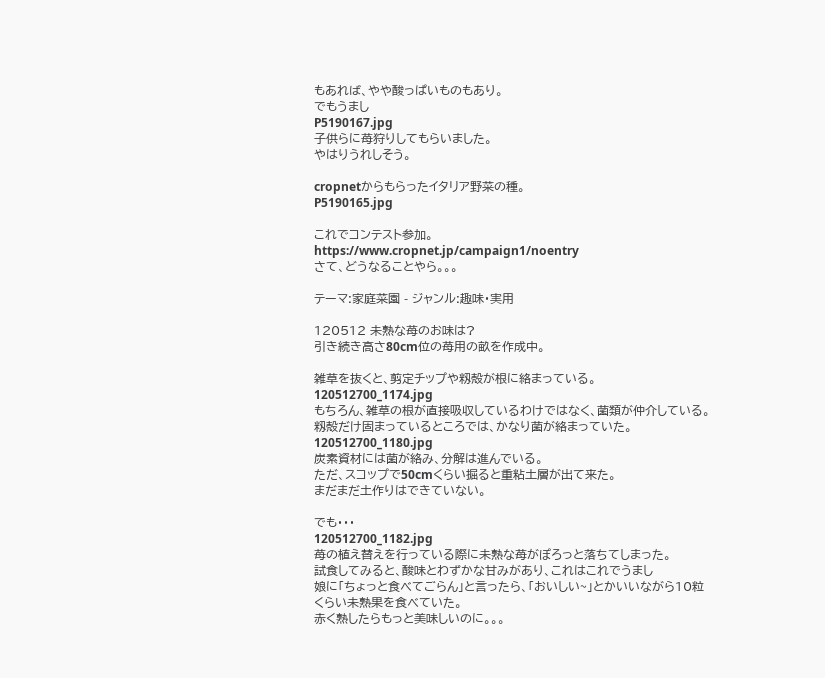もあれば、やや酸っぱいものもあり。
でもうまし
P5190167.jpg
子供らに苺狩りしてもらいました。
やはりうれしそう。

cropnetからもらったイタリア野菜の種。
P5190165.jpg

これでコンテスト参加。
https://www.cropnet.jp/campaign1/noentry
さて、どうなることやら。。。

テーマ:家庭菜園 - ジャンル:趣味・実用

120512 未熟な苺のお味は?
引き続き高さ80cm位の苺用の畝を作成中。

雑草を抜くと、剪定チップや籾殻が根に絡まっている。
120512700_1174.jpg
もちろん、雑草の根が直接吸収しているわけではなく、菌類が仲介している。
籾殻だけ固まっているところでは、かなり菌が絡まっていた。
120512700_1180.jpg
炭素資材には菌が絡み、分解は進んでいる。
ただ、スコップで50cmくらい掘ると重粘土層が出て来た。
まだまだ土作りはできていない。

でも・・・
120512700_1182.jpg
苺の植え替えを行っている際に未熟な苺がぽろっと落ちてしまった。
試食してみると、酸味とわずかな甘みがあり、これはこれでうまし
娘に「ちょっと食べてごらん」と言ったら、「おいしい~」とかいいながら10粒くらい未熟果を食べていた。
赤く熟したらもっと美味しいのに。。。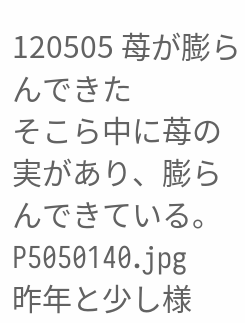120505 苺が膨らんできた
そこら中に苺の実があり、膨らんできている。
P5050140.jpg
昨年と少し様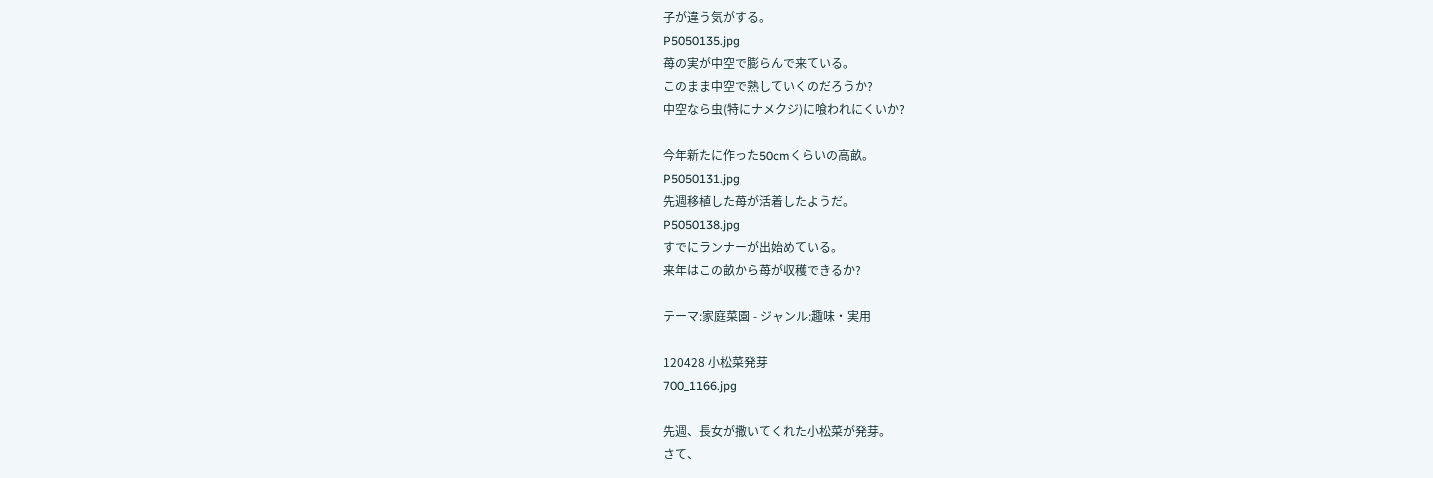子が違う気がする。
P5050135.jpg
苺の実が中空で膨らんで来ている。
このまま中空で熟していくのだろうか?
中空なら虫(特にナメクジ)に喰われにくいか?

今年新たに作った50cmくらいの高畝。
P5050131.jpg
先週移植した苺が活着したようだ。
P5050138.jpg
すでにランナーが出始めている。
来年はこの畝から苺が収穫できるか?

テーマ:家庭菜園 - ジャンル:趣味・実用

120428 小松菜発芽
700_1166.jpg

先週、長女が撒いてくれた小松菜が発芽。
さて、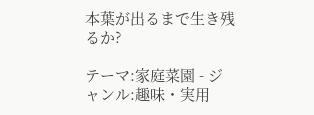本葉が出るまで生き残るか?

テーマ:家庭菜園 - ジャンル:趣味・実用